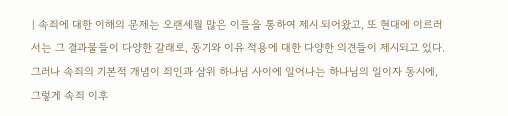| 속죄에 대한 이해의 문제는 오랜세월 많은 이들을 통하여 제시 되어왔고, 또 현대에 이르러서는 그 결과물들이 다양한 갈래로, 동기와 이유 적용에 대한 다양한 의견들이 제시되고 있다. 그러나 속죄의 기본적 개념이 죄인과 삼위 하나님 사이에 일어나는 하나님의 일이자 동시에, 그렇게 속죄 이후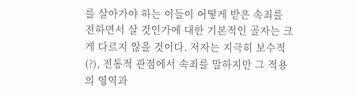를 살아가야 하는 이들이 어떻게 받은 속죄를 전하면서 살 것인가에 대한 기본적인 골자는 크게 다르지 않을 것이다. 저자는 지극히 보수적(?), 전통적 관점에서 속죄를 말하지만 그 적용의 영역과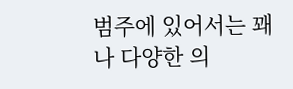범주에 있어서는 꽤나 다양한 의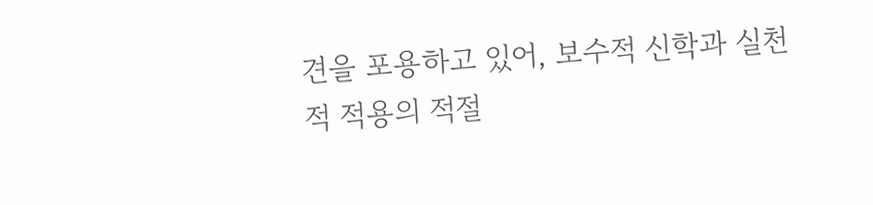견을 포용하고 있어, 보수적 신학과 실천적 적용의 적절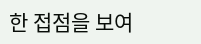한 접점을 보여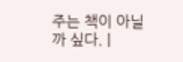주는 책이 아닐까 싶다. |